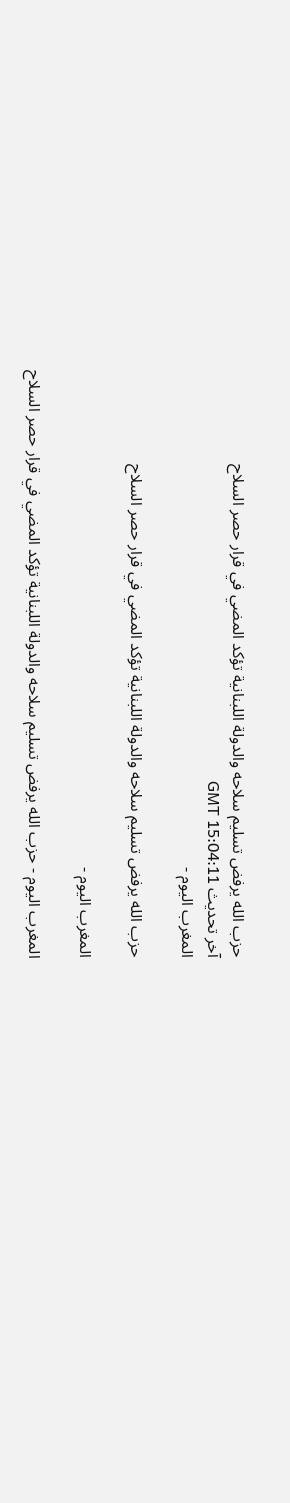حزب الله يرفض تسليم سلاحه والدولة اللبنانية تؤكد المضي في قرار حصر السلاح
آخر تحديث GMT 15:04:11
المغرب اليوم -

حزب الله يرفض تسليم سلاحه والدولة اللبنانية تؤكد المضي في قرار حصر السلاح

المغرب اليوم -

المغرب اليوم - حزب الله يرفض تسليم سلاحه والدولة اللبنانية تؤكد المضي في قرار حصر السلاح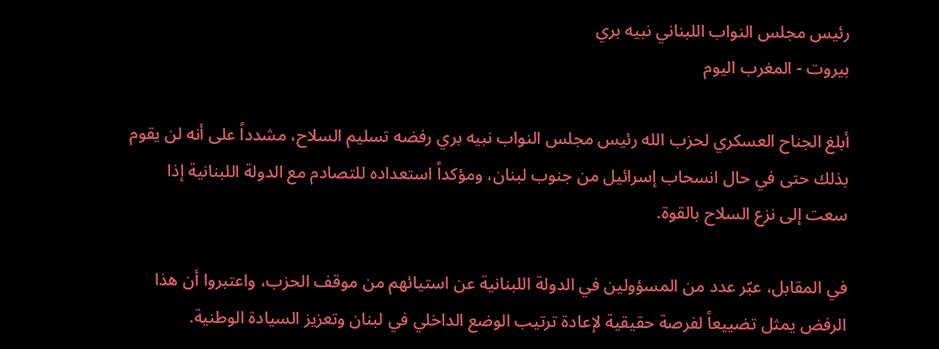رئيس مجلس النواب اللبناني نبيه بري
بيروت - المغرب اليوم

أبلغ الجناح العسكري لحزب الله رئيس مجلس النواب نبيه بري رفضه تسليم السلاح، مشدداً على أنه لن يقوم بذلك حتى في حال انسحاب إسرائيل من جنوب لبنان، ومؤكداً استعداده للتصادم مع الدولة اللبنانية إذا سعت إلى نزع السلاح بالقوة.

في المقابل، عبّر عدد من المسؤولين في الدولة اللبنانية عن استيائهم من موقف الحزب، واعتبروا أن هذا الرفض يمثل تضييعاً لفرصة حقيقية لإعادة ترتيب الوضع الداخلي في لبنان وتعزيز السيادة الوطنية.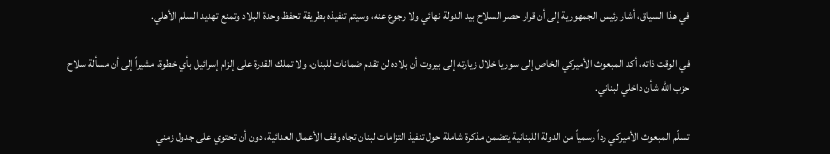في هذا السياق، أشار رئيس الجمهورية إلى أن قرار حصر السلاح بيد الدولة نهائي ولا رجوع عنه، وسيتم تنفيذه بطريقة تحفظ وحدة البلاد وتمنع تهديد السلم الأهلي.

في الوقت ذاته، أكد المبعوث الأميركي الخاص إلى سوريا خلال زيارته إلى بيروت أن بلاده لن تقدم ضمانات للبنان، ولا تملك القدرة على إلزام إسرائيل بأي خطوة، مشيراً إلى أن مسألة سلاح حزب الله شأن داخلي لبناني.

تسلّم المبعوث الأميركي رداً رسمياً من الدولة اللبنانية يتضمن مذكرة شاملة حول تنفيذ التزامات لبنان تجاه وقف الأعمال العدائية، دون أن تحتوي على جدول زمني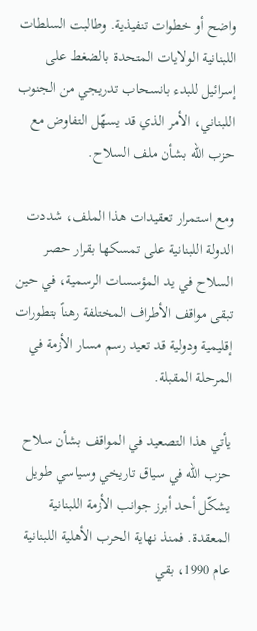واضح أو خطوات تنفيذية. وطالبت السلطات اللبنانية الولايات المتحدة بالضغط على إسرائيل للبدء بانسحاب تدريجي من الجنوب اللبناني، الأمر الذي قد يسهّل التفاوض مع حزب الله بشأن ملف السلاح.

ومع استمرار تعقيدات هذا الملف، شددت الدولة اللبنانية على تمسكها بقرار حصر السلاح في يد المؤسسات الرسمية، في حين تبقى مواقف الأطراف المختلفة رهناً بتطورات إقليمية ودولية قد تعيد رسم مسار الأزمة في المرحلة المقبلة.

يأتي هذا التصعيد في المواقف بشأن سلاح حزب الله في سياق تاريخي وسياسي طويل يشكّل أحد أبرز جوانب الأزمة اللبنانية المعقدة. فمنذ نهاية الحرب الأهلية اللبنانية عام 1990، بقي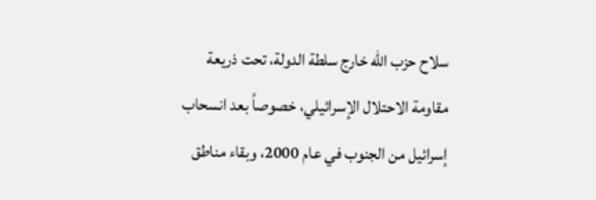سلاح حزب الله خارج سلطة الدولة، تحت ذريعة مقاومة الاحتلال الإسرائيلي، خصوصاً بعد انسحاب إسرائيل من الجنوب في عام 2000، وبقاء مناطق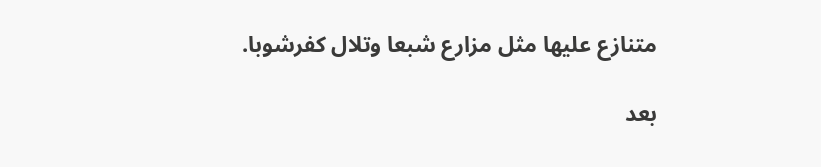متنازع عليها مثل مزارع شبعا وتلال كفرشوبا.

بعد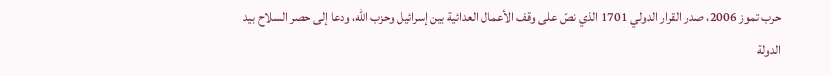حرب تموز 2006، صدر القرار الدولي 1701 الذي نصّ على وقف الأعمال العدائية بين إسرائيل وحزب الله، ودعا إلى حصر السلاح بيد الدولة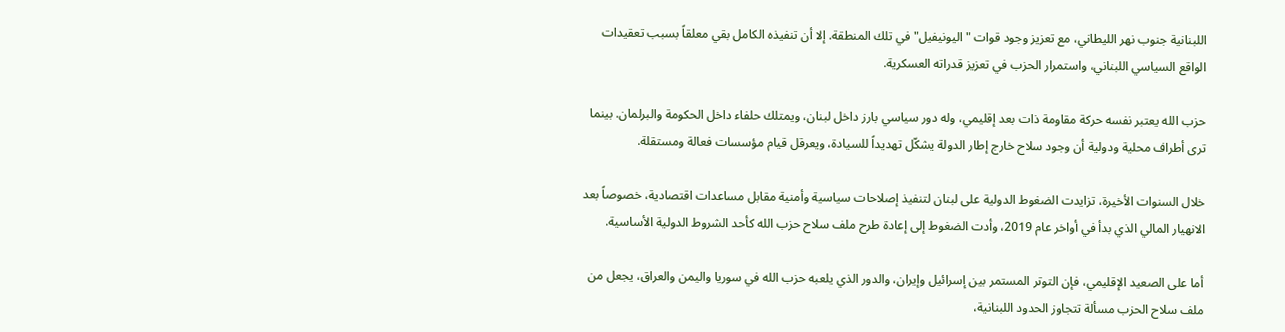اللبنانية جنوب نهر الليطاني، مع تعزيز وجود قوات "اليونيفيل" في تلك المنطقة. إلا أن تنفيذه الكامل بقي معلقاً بسبب تعقيدات الواقع السياسي اللبناني، واستمرار الحزب في تعزيز قدراته العسكرية.

حزب الله يعتبر نفسه حركة مقاومة ذات بعد إقليمي، وله دور سياسي بارز داخل لبنان، ويمتلك حلفاء داخل الحكومة والبرلمان. بينما ترى أطراف محلية ودولية أن وجود سلاح خارج إطار الدولة يشكّل تهديداً للسيادة، ويعرقل قيام مؤسسات فعالة ومستقلة.

خلال السنوات الأخيرة، تزايدت الضغوط الدولية على لبنان لتنفيذ إصلاحات سياسية وأمنية مقابل مساعدات اقتصادية، خصوصاً بعد الانهيار المالي الذي بدأ في أواخر عام 2019، وأدت الضغوط إلى إعادة طرح ملف سلاح حزب الله كأحد الشروط الدولية الأساسية.

أما على الصعيد الإقليمي، فإن التوتر المستمر بين إسرائيل وإيران، والدور الذي يلعبه حزب الله في سوريا واليمن والعراق، يجعل من ملف سلاح الحزب مسألة تتجاوز الحدود اللبنانية،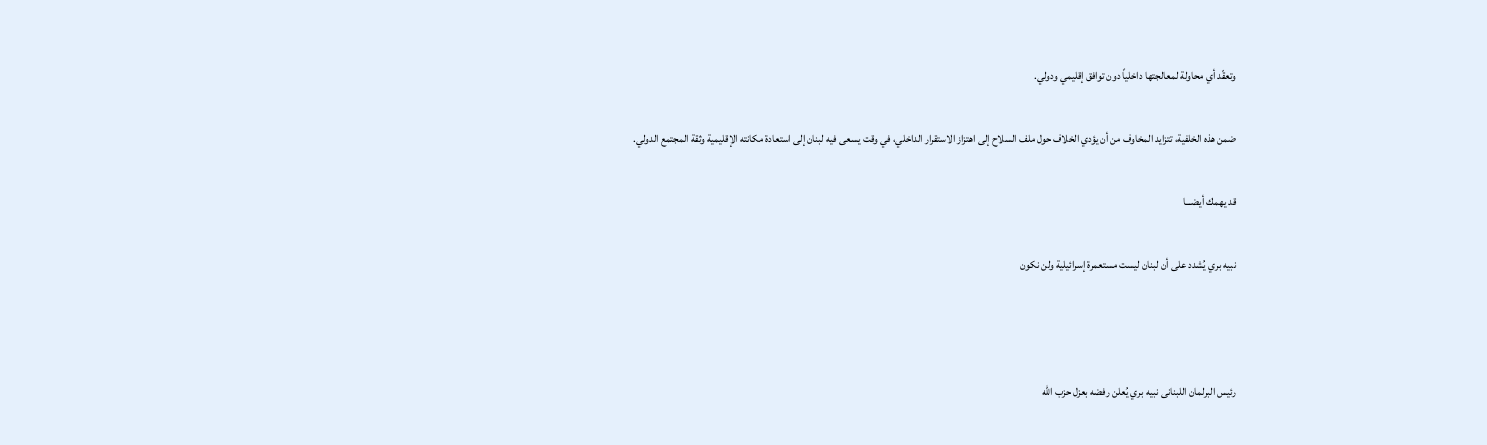وتعقّد أي محاولة لمعالجتها داخلياً دون توافق إقليمي ودولي.

ضمن هذه الخلفية، تتزايد المخاوف من أن يؤدي الخلاف حول ملف السلاح إلى اهتزاز الاستقرار الداخلي، في وقت يسعى فيه لبنان إلى استعادة مكانته الإقليمية وثقة المجتمع الدولي.

قد يهمك أيضـــا

نبيه بري يُشدد على أن لبنان ليست مستعمرة إسرائيلية ولن نكون



رئيس البرلمان اللبنانى نبيه بري يُعلن رفضه بعزل حزب الله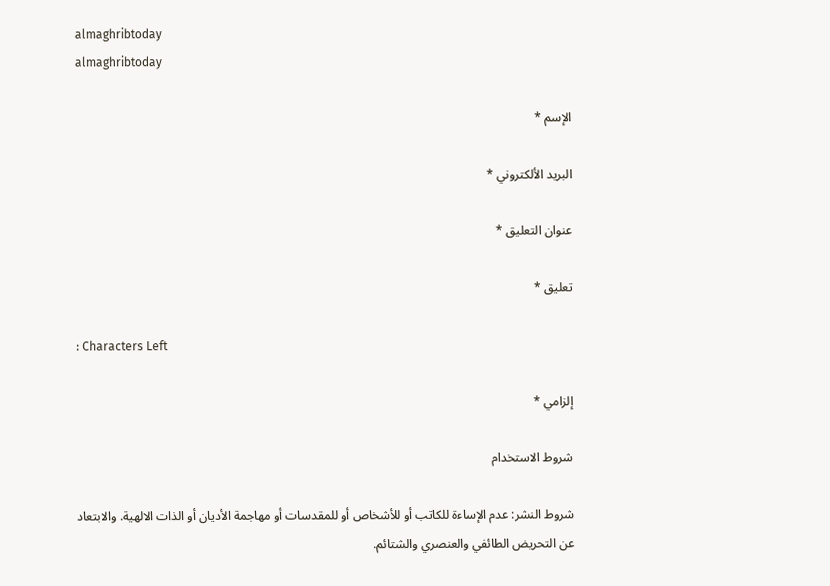almaghribtoday
almaghribtoday

الإسم *

البريد الألكتروني *

عنوان التعليق *

تعليق *

: Characters Left

إلزامي *

شروط الاستخدام

شروط النشر: عدم الإساءة للكاتب أو للأشخاص أو للمقدسات أو مهاجمة الأديان أو الذات الالهية. والابتعاد عن التحريض الطائفي والعنصري والشتائم.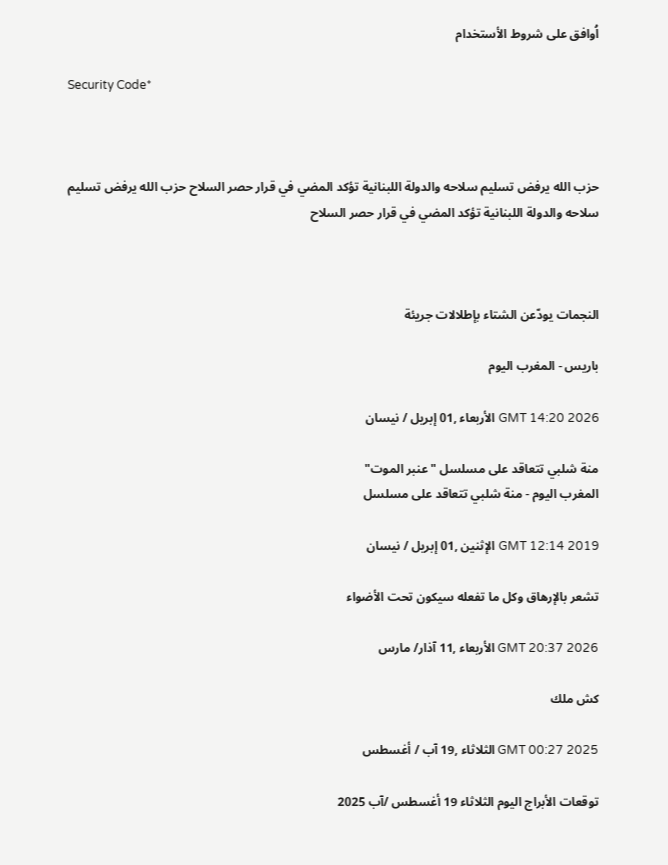اُوافق على شروط الأستخدام

Security Code*



حزب الله يرفض تسليم سلاحه والدولة اللبنانية تؤكد المضي في قرار حصر السلاح حزب الله يرفض تسليم سلاحه والدولة اللبنانية تؤكد المضي في قرار حصر السلاح



النجمات يودّعن الشتاء بإطلالات جريئة

باريس - المغرب اليوم

GMT 14:20 2026 الأربعاء ,01 إبريل / نيسان

منة شلبي تتعاقد على مسلسل "عنبر الموت"
المغرب اليوم - منة شلبي تتعاقد على مسلسل

GMT 12:14 2019 الإثنين ,01 إبريل / نيسان

تشعر بالإرهاق وكل ما تفعله سيكون تحت الأضواء

GMT 20:37 2026 الأربعاء ,11 آذار/ مارس

كش ملك

GMT 00:27 2025 الثلاثاء ,19 آب / أغسطس

توقعات الأبراج اليوم الثلاثاء 19 أغسطس /آب 2025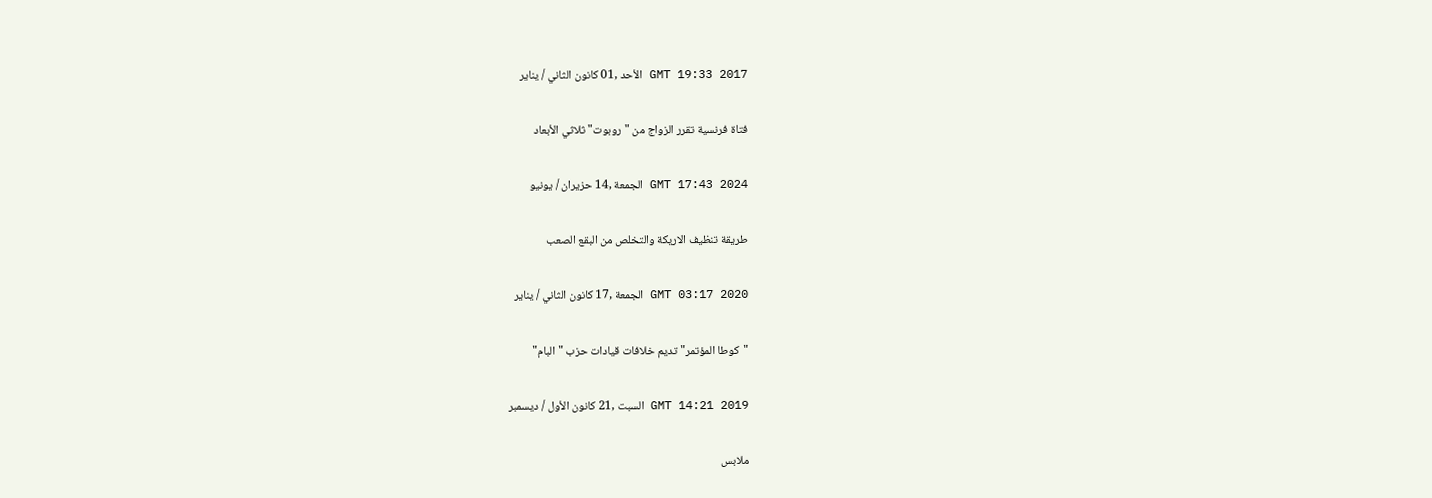GMT 19:33 2017 الأحد ,01 كانون الثاني / يناير

فتاة فرنسية تقرر الزواج من "روبوت" ثلاثي الأبعاد

GMT 17:43 2024 الجمعة ,14 حزيران / يونيو

طريقة تنظيف الاريكة والتخلص من البقع الصعب

GMT 03:17 2020 الجمعة ,17 كانون الثاني / يناير

"كوطا المؤتمر" تديم خلافات قيادات حزب "البام"

GMT 14:21 2019 السبت ,21 كانون الأول / ديسمبر

ملابس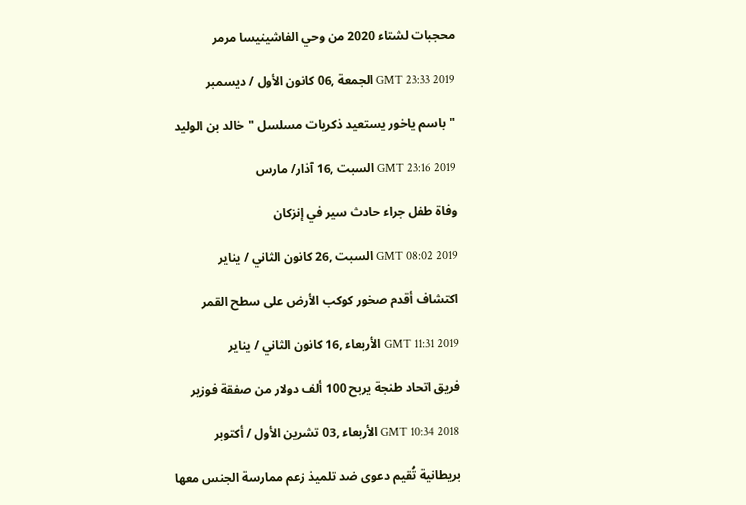محجبات لشتاء 2020 من وحي الفاشينيسا مرمر

GMT 23:33 2019 الجمعة ,06 كانون الأول / ديسمبر

"باسم ياخور يستعيد ذكريات مسلسل "خالد بن الوليد

GMT 23:16 2019 السبت ,16 آذار/ مارس

وفاة طفل جراء حادث سير في إنزكان

GMT 08:02 2019 السبت ,26 كانون الثاني / يناير

اكتشاف أقدم صخور كوكب الأرض على سطح القمر

GMT 11:31 2019 الأربعاء ,16 كانون الثاني / يناير

فريق اتحاد طنجة يربح 100 ألف دولار من صفقة فوزير

GMT 10:34 2018 الأربعاء ,03 تشرين الأول / أكتوبر

بريطانية تُقيم دعوى ضد تلميذ زعم ممارسة الجنس معها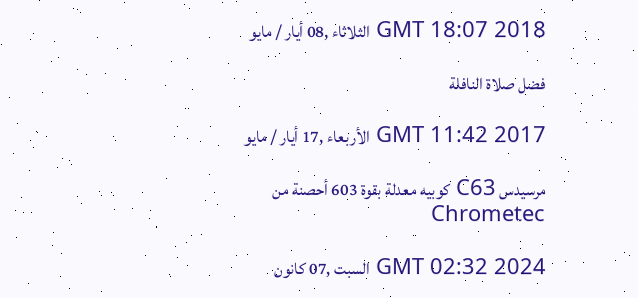GMT 18:07 2018 الثلاثاء ,08 أيار / مايو

فضل صلاة النافلة

GMT 11:42 2017 الأربعاء ,17 أيار / مايو

مرسيدس C63 كوبيه معدلة بقوة 603 أحصنة من Chrometec

GMT 02:32 2024 السبت ,07 كانون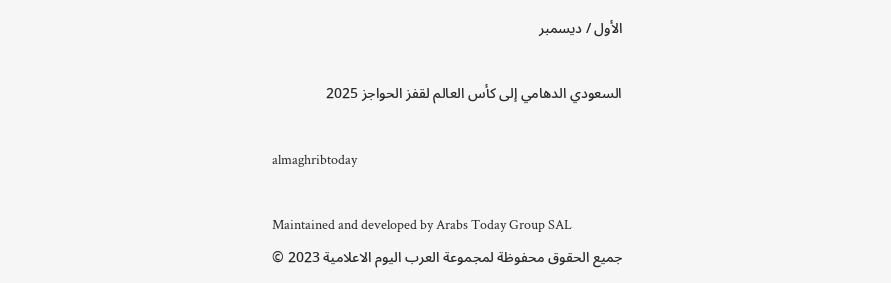الأول / ديسمبر

السعودي الدهامي إلى كأس العالم لقفز الحواجز 2025

almaghribtoday

Maintained and developed by Arabs Today Group SAL
جميع الحقوق محفوظة لمجموعة العرب اليوم الاعلامية 2023 ©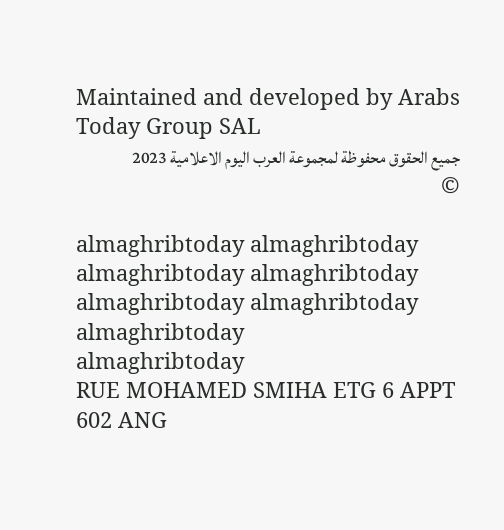Maintained and developed by Arabs Today Group SAL
جميع الحقوق محفوظة لمجموعة العرب اليوم الاعلامية 2023 ©

almaghribtoday almaghribtoday almaghribtoday almaghribtoday
almaghribtoday almaghribtoday almaghribtoday
almaghribtoday
RUE MOHAMED SMIHA ETG 6 APPT 602 ANG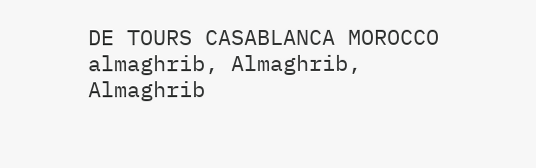DE TOURS CASABLANCA MOROCCO
almaghrib, Almaghrib, Almaghrib